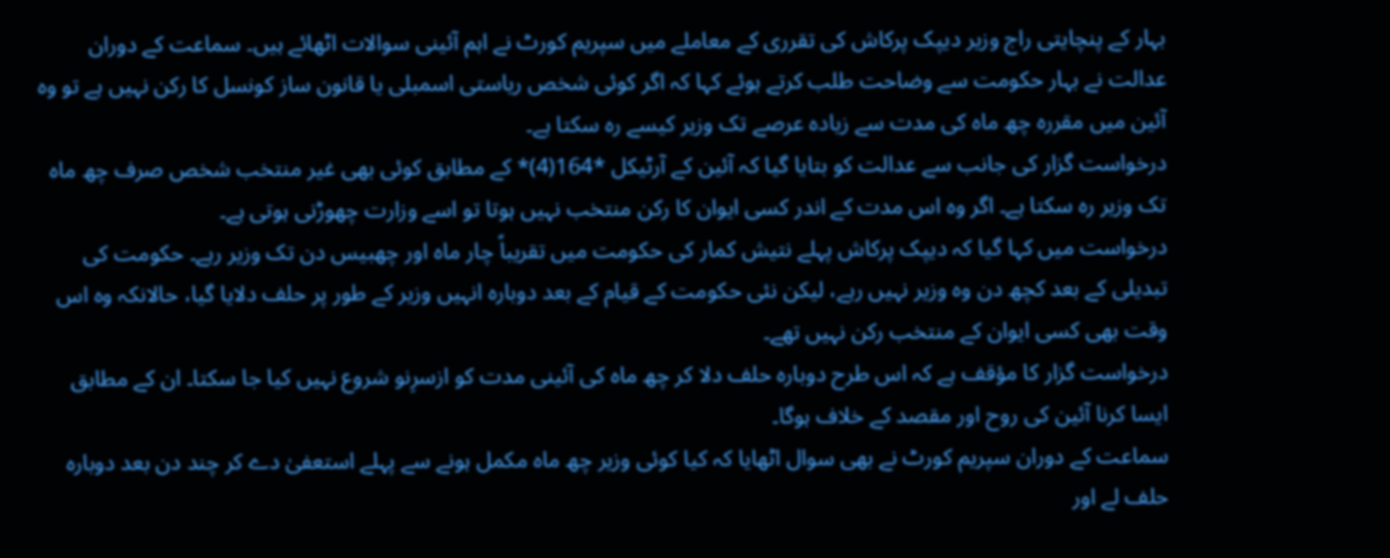بہار کے پنچایتی راج وزیر دیپک پرکاش کی تقرری کے معاملے میں سپریم کورٹ نے اہم آئینی سوالات اٹھائے ہیں۔ سماعت کے دوران عدالت نے بہار حکومت سے وضاحت طلب کرتے ہوئے کہا کہ اگر کوئی شخص ریاستی اسمبلی یا قانون ساز کونسل کا رکن نہیں ہے تو وہ آئین میں مقررہ چھ ماہ کی مدت سے زیادہ عرصے تک وزیر کیسے رہ سکتا ہے۔
درخواست گزار کی جانب سے عدالت کو بتایا گیا کہ آئین کے آرٹیکل *164(4)* کے مطابق کوئی بھی غیر منتخب شخص صرف چھ ماہ تک وزیر رہ سکتا ہے۔ اگر وہ اس مدت کے اندر کسی ایوان کا رکن منتخب نہیں ہوتا تو اسے وزارت چھوڑنی ہوتی ہے۔
درخواست میں کہا گیا کہ دیپک پرکاش پہلے نتیش کمار کی حکومت میں تقریباً چار ماہ اور چھبیس دن تک وزیر رہے۔ حکومت کی تبدیلی کے بعد کچھ دن وہ وزیر نہیں رہے، لیکن نئی حکومت کے قیام کے بعد دوبارہ انہیں وزیر کے طور پر حلف دلایا گیا، حالانکہ وہ اس وقت بھی کسی ایوان کے منتخب رکن نہیں تھے۔
درخواست گزار کا مؤقف ہے کہ اس طرح دوبارہ حلف دلا کر چھ ماہ کی آئینی مدت کو ازسرِنو شروع نہیں کیا جا سکتا۔ ان کے مطابق ایسا کرنا آئین کی روح اور مقصد کے خلاف ہوگا۔
سماعت کے دوران سپریم کورٹ نے بھی سوال اٹھایا کہ کیا کوئی وزیر چھ ماہ مکمل ہونے سے پہلے استعفیٰ دے کر چند دن بعد دوبارہ حلف لے اور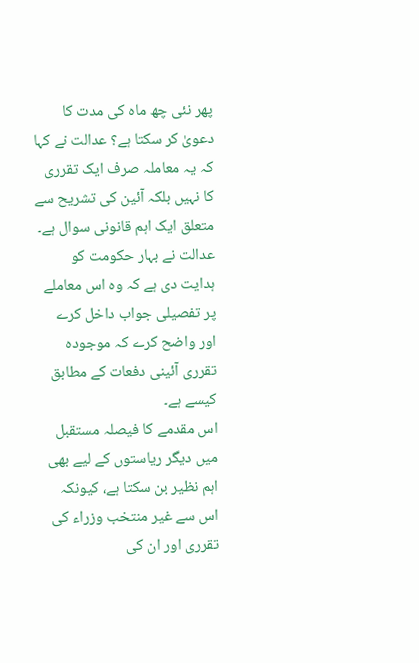پھر نئی چھ ماہ کی مدت کا دعویٰ کر سکتا ہے؟ عدالت نے کہا کہ یہ معاملہ صرف ایک تقرری کا نہیں بلکہ آئین کی تشریح سے متعلق ایک اہم قانونی سوال ہے۔
عدالت نے بہار حکومت کو ہدایت دی ہے کہ وہ اس معاملے پر تفصیلی جواب داخل کرے اور واضح کرے کہ موجودہ تقرری آئینی دفعات کے مطابق کیسے ہے۔
اس مقدمے کا فیصلہ مستقبل میں دیگر ریاستوں کے لیے بھی اہم نظیر بن سکتا ہے، کیونکہ اس سے غیر منتخب وزراء کی تقرری اور ان کی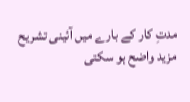مدتِ کار کے بارے میں آئینی تشریح مزید واضح ہو سکتی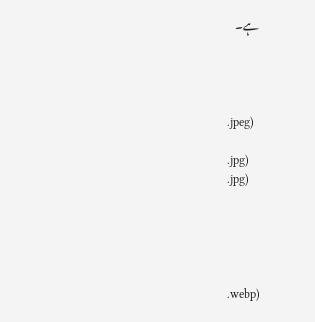ہے۔




.jpeg)

.jpg)
.jpg)





.webp)